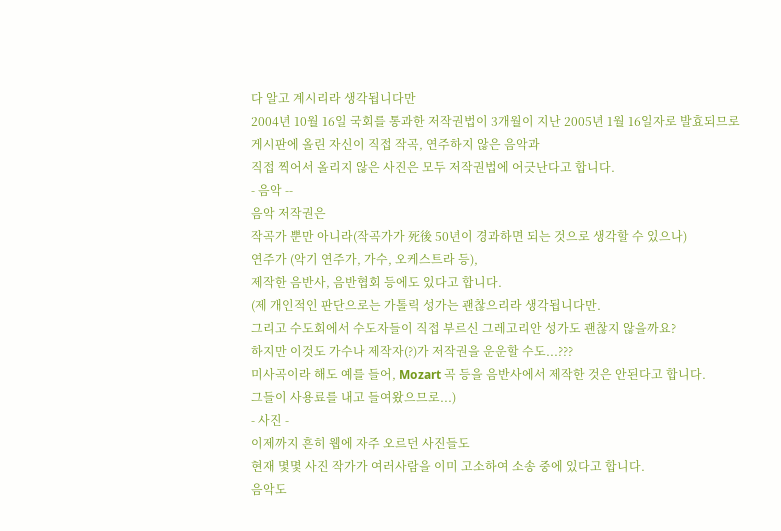다 알고 계시리라 생각됩니다만
2004년 10월 16일 국회를 통과한 저작권법이 3개월이 지난 2005년 1월 16일자로 발효되므로
게시판에 올린 자신이 직접 작곡, 연주하지 않은 음악과
직접 찍어서 올리지 않은 사진은 모두 저작권법에 어긋난다고 합니다.
- 음악 --
음악 저작권은
작곡가 뿐만 아니라(작곡가가 死後 50년이 경과하면 되는 것으로 생각할 수 있으나)
연주가 (악기 연주가, 가수, 오케스트라 등),
제작한 음반사, 음반협회 등에도 있다고 합니다.
(제 개인적인 판단으로는 가톨릭 성가는 괜찮으리라 생각됩니다만.
그리고 수도회에서 수도자들이 직접 부르신 그레고리안 성가도 괜찮지 않을까요?
하지만 이것도 가수나 제작자(?)가 저작권을 운운할 수도...???
미사곡이라 해도 예를 들어, Mozart 곡 등을 음반사에서 제작한 것은 안된다고 합니다.
그들이 사용료를 내고 들여왔으므로...)
- 사진 -
이제까지 흔히 웹에 자주 오르던 사진들도
현재 몇몇 사진 작가가 여러사람을 이미 고소하여 소송 중에 있다고 합니다.
음악도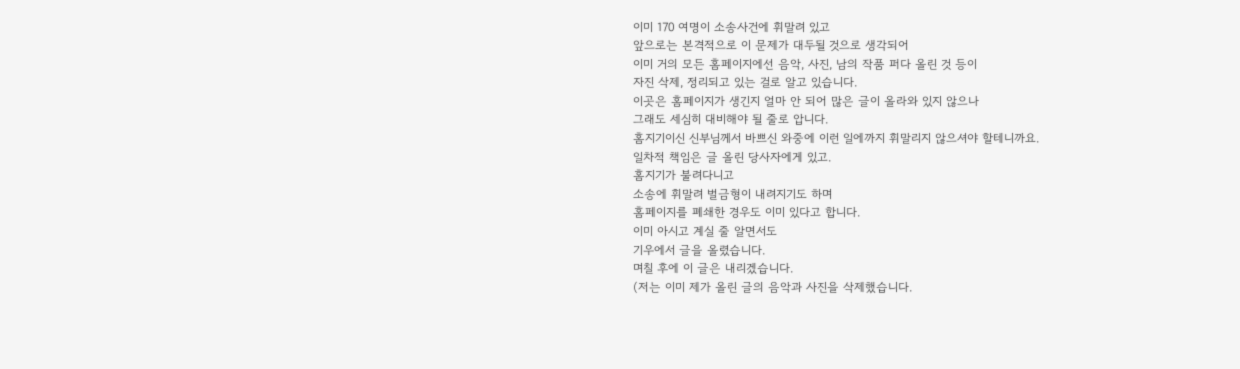이미 170 여명이 소송사건에 휘말려 있고
앞으로는 본격적으로 이 문제가 대두될 것으로 생각되어
이미 거의 모든 홈페이지에선 음악, 사진, 남의 작품 퍼다 올린 것 등이
자진 삭제, 정리되고 있는 걸로 알고 있습니다.
이곳은 홈페이지가 생긴지 얼마 안 되어 많은 글이 올라와 있지 않으나
그래도 세심히 대비해야 될 줄로 압니다.
홈지기이신 신부님께서 바쁘신 와중에 이런 일에까지 휘말리지 않으셔야 할테니까요.
일차적 책임은 글 올린 당사자에게 있고.
홈지기가 불려다니고
소송에 휘말려 벌금형이 내려지기도 하며
홈페이지를 폐쇄한 경우도 이미 있다고 합니다.
이미 아시고 계실 줄 알면서도
기우에서 글을 올렸습니다.
며칠 후에 이 글은 내리겠습니다.
(저는 이미 제가 올린 글의 음악과 사진을 삭제했습니다.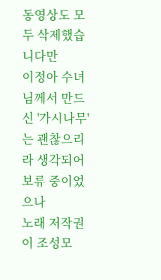동영상도 모두 삭제했습니다만
이정아 수녀님께서 만드신 '가시나무'는 괜찮으리라 생각되어 보류 중이었으나
노래 저작권이 조성모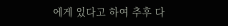에게 있다고 하여 추후 다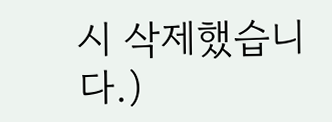시 삭제했습니다.)